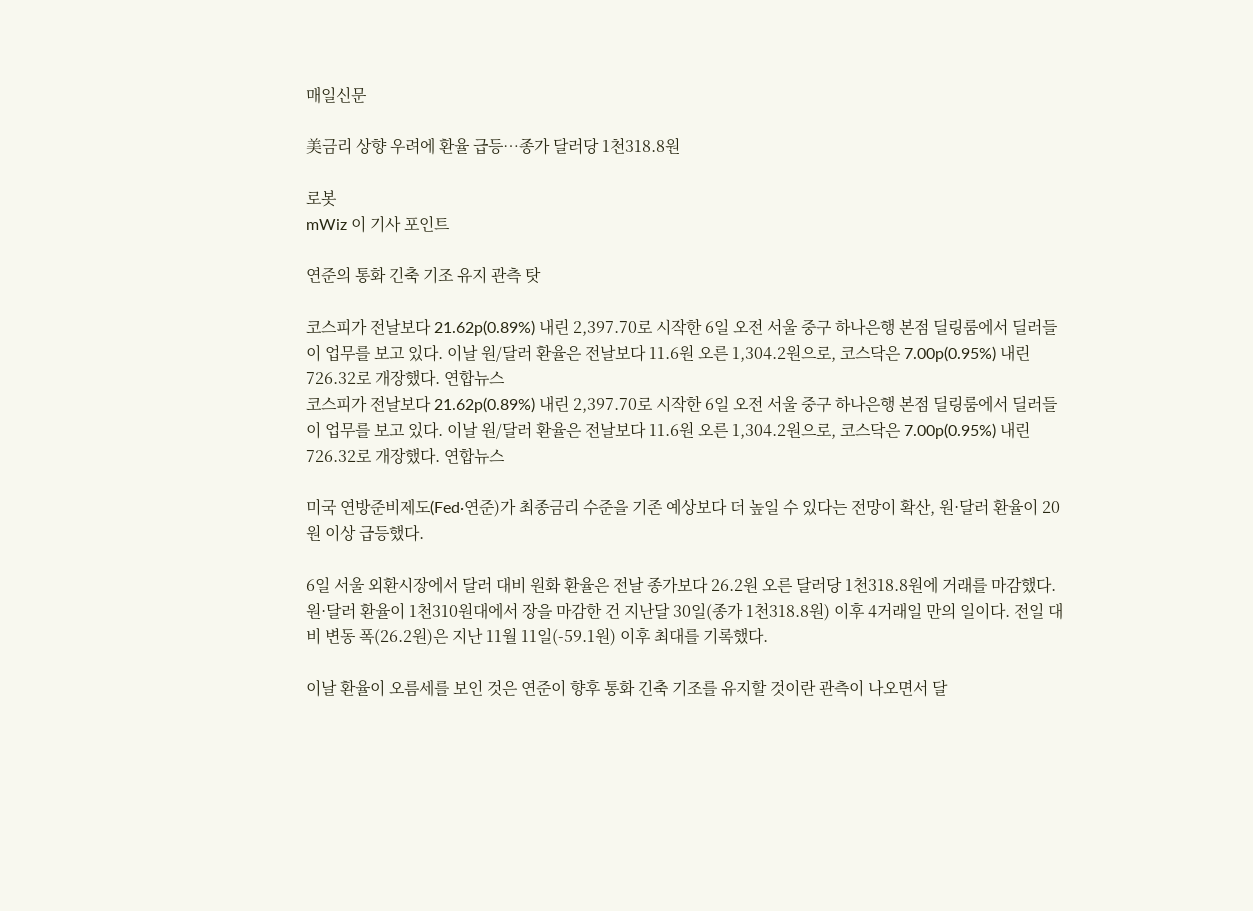매일신문

美금리 상향 우려에 환율 급등…종가 달러당 1천318.8원

로봇
mWiz 이 기사 포인트

연준의 통화 긴축 기조 유지 관측 탓

코스피가 전날보다 21.62p(0.89%) 내린 2,397.70로 시작한 6일 오전 서울 중구 하나은행 본점 딜링룸에서 딜러들이 업무를 보고 있다. 이날 원/달러 환율은 전날보다 11.6원 오른 1,304.2원으로, 코스닥은 7.00p(0.95%) 내린 726.32로 개장했다. 연합뉴스
코스피가 전날보다 21.62p(0.89%) 내린 2,397.70로 시작한 6일 오전 서울 중구 하나은행 본점 딜링룸에서 딜러들이 업무를 보고 있다. 이날 원/달러 환율은 전날보다 11.6원 오른 1,304.2원으로, 코스닥은 7.00p(0.95%) 내린 726.32로 개장했다. 연합뉴스

미국 연방준비제도(Fed·연준)가 최종금리 수준을 기존 예상보다 더 높일 수 있다는 전망이 확산, 원·달러 환율이 20원 이상 급등했다.

6일 서울 외환시장에서 달러 대비 원화 환율은 전날 종가보다 26.2원 오른 달러당 1천318.8원에 거래를 마감했다. 원·달러 환율이 1천310원대에서 장을 마감한 건 지난달 30일(종가 1천318.8원) 이후 4거래일 만의 일이다. 전일 대비 변동 폭(26.2원)은 지난 11월 11일(-59.1원) 이후 최대를 기록했다.

이날 환율이 오름세를 보인 것은 연준이 향후 통화 긴축 기조를 유지할 것이란 관측이 나오면서 달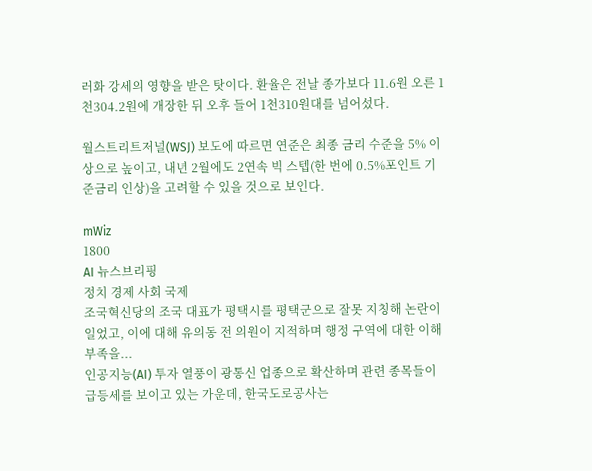러화 강세의 영향을 받은 탓이다. 환율은 전날 종가보다 11.6원 오른 1천304.2원에 개장한 뒤 오후 들어 1천310원대를 넘어섰다.

월스트리트저널(WSJ) 보도에 따르면 연준은 최종 금리 수준을 5% 이상으로 높이고, 내년 2월에도 2연속 빅 스텝(한 번에 0.5%포인트 기준금리 인상)을 고려할 수 있을 것으로 보인다.

mWiz
1800
AI 뉴스브리핑
정치 경제 사회 국제
조국혁신당의 조국 대표가 평택시를 평택군으로 잘못 지칭해 논란이 일었고, 이에 대해 유의동 전 의원이 지적하며 행정 구역에 대한 이해 부족을...
인공지능(AI) 투자 열풍이 광통신 업종으로 확산하며 관련 종목들이 급등세를 보이고 있는 가운데, 한국도로공사는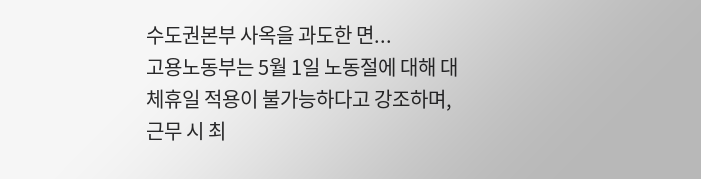수도권본부 사옥을 과도한 면...
고용노동부는 5월 1일 노동절에 대해 대체휴일 적용이 불가능하다고 강조하며, 근무 시 최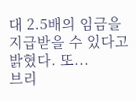대 2.5배의 임금을 지급받을 수 있다고 밝혔다. 또...
브리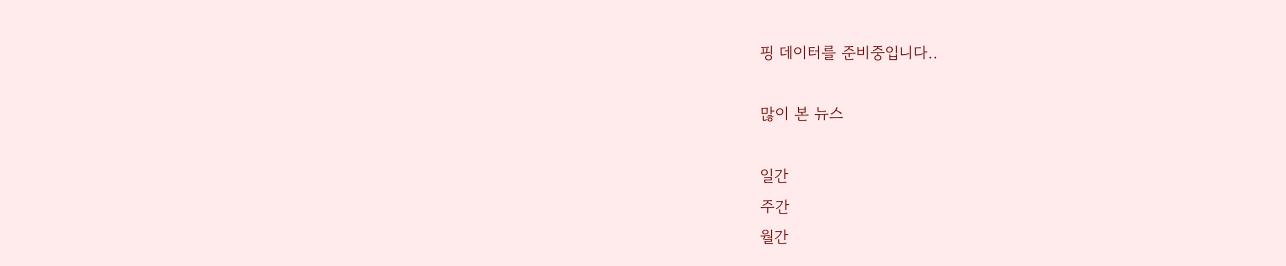핑 데이터를 준비중입니다..

많이 본 뉴스

일간
주간
월간